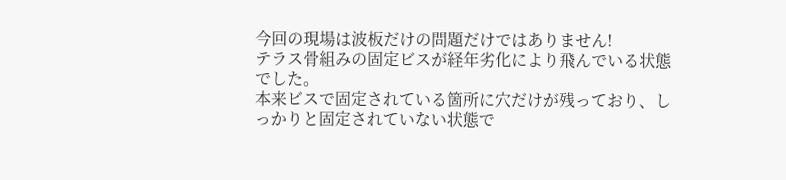今回の現場は波板だけの問題だけではありません!
テラス骨組みの固定ビスが経年劣化により飛んでいる状態でした。
本来ビスで固定されている箇所に穴だけが残っており、しっかりと固定されていない状態で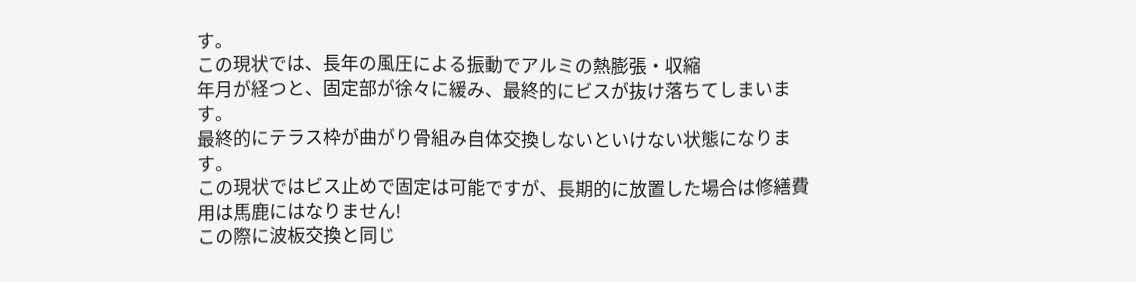す。
この現状では、長年の風圧による振動でアルミの熱膨張・収縮
年月が経つと、固定部が徐々に緩み、最終的にビスが抜け落ちてしまいます。
最終的にテラス枠が曲がり骨組み自体交換しないといけない状態になります。
この現状ではビス止めで固定は可能ですが、長期的に放置した場合は修繕費用は馬鹿にはなりません!
この際に波板交換と同じ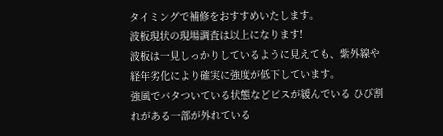タイミングで補修をおすすめいたします。
波板現状の現場調査は以上になります!
波板は一見しっかりしているように見えても、紫外線や経年劣化により確実に強度が低下しています。
強風でバタついている状態などビスが緩んでいる ひび割れがある一部が外れている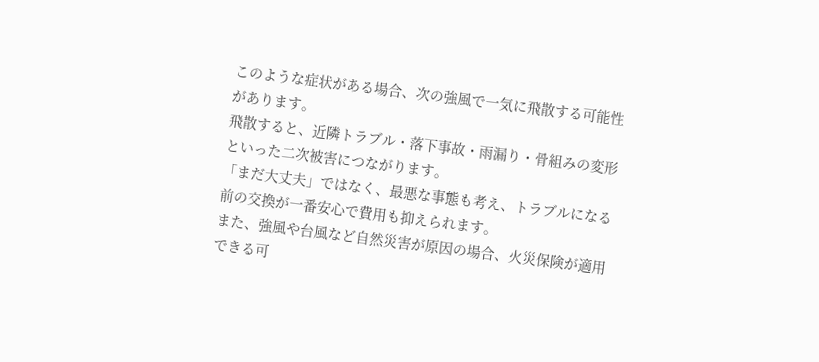このような症状がある場合、次の強風で一気に飛散する可能性があります。
飛散すると、近隣トラブル・落下事故・雨漏り・骨組みの変形といった二次被害につながります。
「まだ大丈夫」ではなく、最悪な事態も考え、トラブルになる前の交換が一番安心で費用も抑えられます。
また、強風や台風など自然災害が原因の場合、火災保険が適用できる可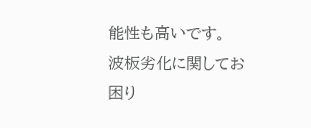能性も高いです。
波板劣化に関してお困り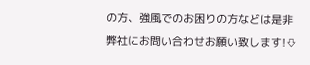の方、強風でのお困りの方などは是非弊社にお問い合わせお願い致します!⇩